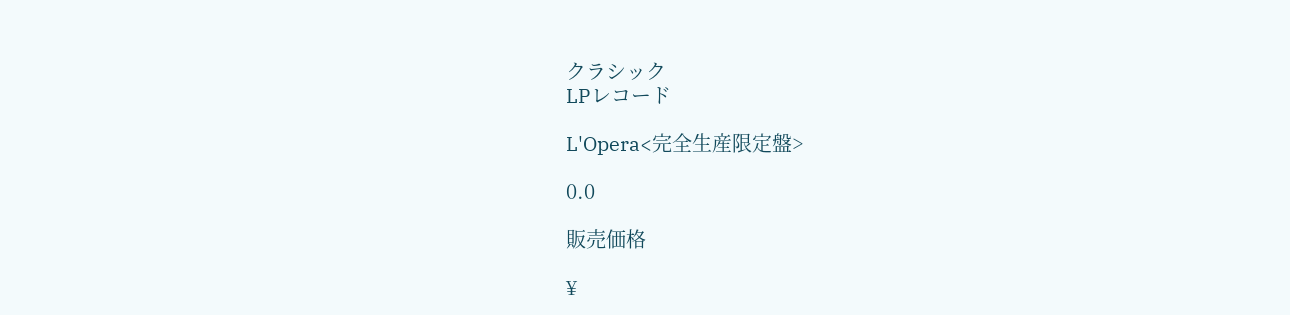クラシック
LPレコード

L'Opera<完全生産限定盤>

0.0

販売価格

¥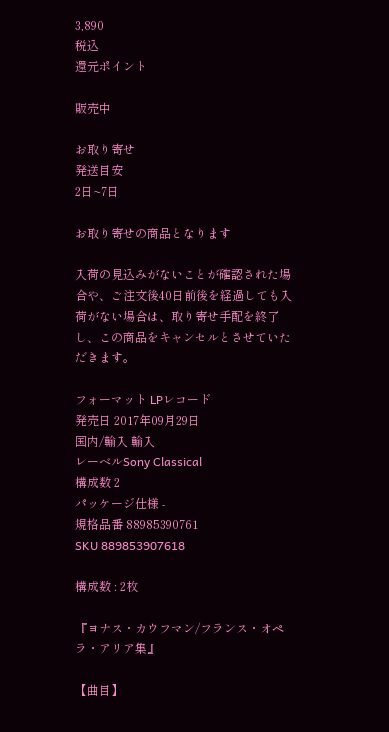3,890
税込
還元ポイント

販売中

お取り寄せ
発送目安
2日~7日

お取り寄せの商品となります

入荷の見込みがないことが確認された場合や、ご注文後40日前後を経過しても入荷がない場合は、取り寄せ手配を終了し、この商品をキャンセルとさせていただきます。

フォーマット LPレコード
発売日 2017年09月29日
国内/輸入 輸入
レーベルSony Classical
構成数 2
パッケージ仕様 -
規格品番 88985390761
SKU 889853907618

構成数 : 2枚

『ヨナス・カウフマン/フランス・オペラ・アリア集』

【曲目】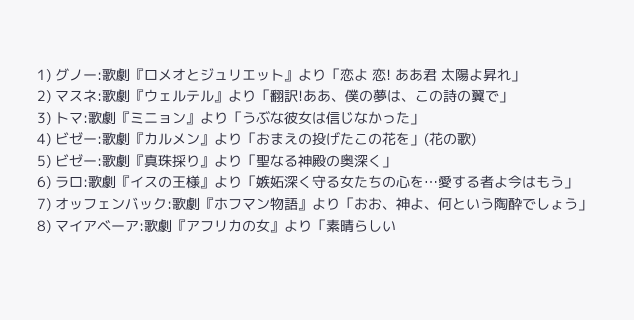1) グノー:歌劇『ロメオとジュリエット』より「恋よ 恋! ああ君 太陽よ昇れ」
2) マスネ:歌劇『ウェルテル』より「翻訳!ああ、僕の夢は、この詩の翼で」
3) トマ:歌劇『ミニョン』より「うぶな彼女は信じなかった」
4) ビゼー:歌劇『カルメン』より「おまえの投げたこの花を」(花の歌)
5) ビゼー:歌劇『真珠採り』より「聖なる神殿の奥深く」
6) ラロ:歌劇『イスの王様』より「嫉妬深く守る女たちの心を…愛する者よ今はもう」
7) オッフェンバック:歌劇『ホフマン物語』より「おお、神よ、何という陶酔でしょう」
8) マイアベーア:歌劇『アフリカの女』より「素晴らしい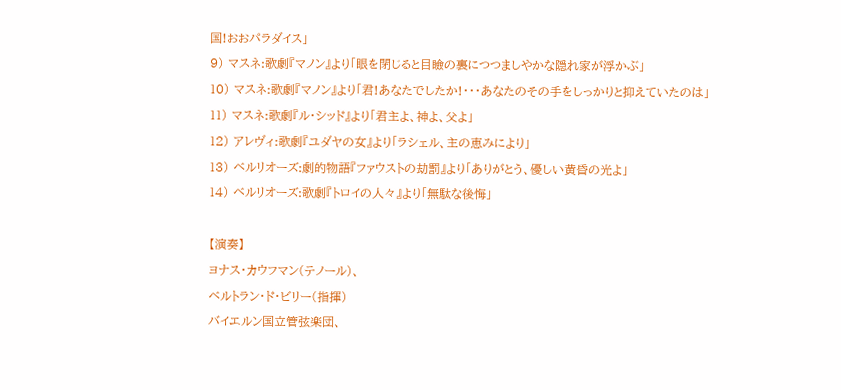国!おおパラダイス」
9) マスネ:歌劇『マノン』より「眼を閉じると目瞼の裏につつましやかな隠れ家が浮かぶ」
10) マスネ:歌劇『マノン』より「君!あなたでしたか!・・・あなたのその手をしっかりと抑えていたのは」
11) マスネ:歌劇『ル・シッド』より「君主よ、神よ、父よ」
12) アレヴィ:歌劇『ユダヤの女』より「ラシェル、主の恵みにより」
13) ベルリオーズ:劇的物語『ファウストの劫罰』より「ありがとう、優しい黄昏の光よ」
14) ベルリオーズ:歌劇『トロイの人々』より「無駄な後悔」

【演奏】
ヨナス・カウフマン(テノール)、
ベルトラン・ド・ビリー(指揮)
バイエルン国立管弦楽団、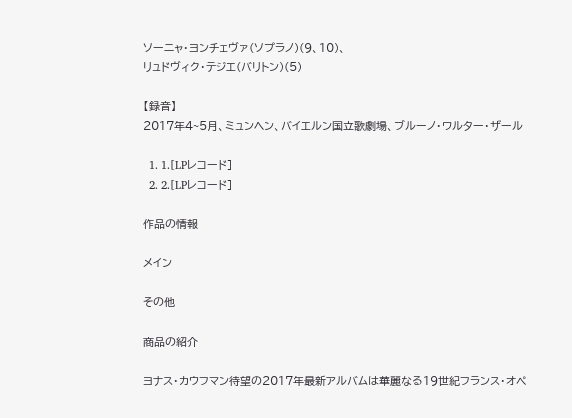ソーニャ・ヨンチェヴァ(ソプラノ)(9、10)、
リュドヴィク・テジエ(バリトン)(5)

【録音】
2017年4~5月、ミュンヘン、バイエルン国立歌劇場、ブルーノ・ワルター・ザール

  1. 1.[LPレコード]
  2. 2.[LPレコード]

作品の情報

メイン

その他

商品の紹介

ヨナス・カウフマン待望の2017年最新アルバムは華麗なる19世紀フランス・オペ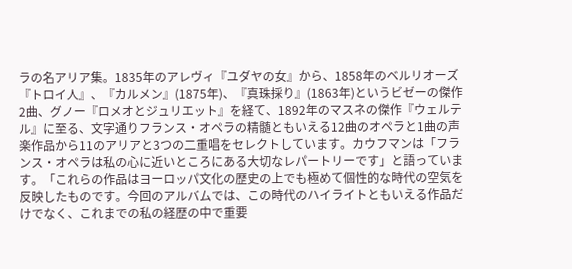ラの名アリア集。1835年のアレヴィ『ユダヤの女』から、1858年のベルリオーズ『トロイ人』、『カルメン』(1875年)、『真珠採り』(1863年)というビゼーの傑作2曲、グノー『ロメオとジュリエット』を経て、1892年のマスネの傑作『ウェルテル』に至る、文字通りフランス・オペラの精髄ともいえる12曲のオペラと1曲の声楽作品から11のアリアと3つの二重唱をセレクトしています。カウフマンは「フランス・オペラは私の心に近いところにある大切なレパートリーです」と語っています。「これらの作品はヨーロッパ文化の歴史の上でも極めて個性的な時代の空気を反映したものです。今回のアルバムでは、この時代のハイライトともいえる作品だけでなく、これまでの私の経歴の中で重要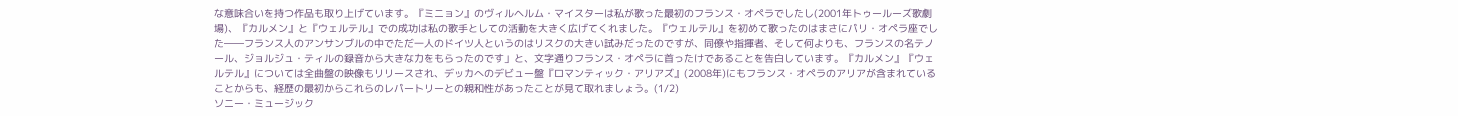な意味合いを持つ作品も取り上げています。『ミニョン』のヴィルヘルム・マイスターは私が歌った最初のフランス・オペラでしたし(2001年トゥールーズ歌劇場)、『カルメン』と『ウェルテル』での成功は私の歌手としての活動を大きく広げてくれました。『ウェルテル』を初めて歌ったのはまさにパリ・オペラ座でした――フランス人のアンサンブルの中でただ一人のドイツ人というのはリスクの大きい試みだったのですが、同僚や指揮者、そして何よりも、フランスの名テノール、ジョルジュ・ティルの録音から大きな力をもらったのです」と、文字通りフランス・オペラに首ったけであることを告白しています。『カルメン』『ウェルテル』については全曲盤の映像もリリースされ、デッカへのデビュー盤『ロマンティック・アリアズ』(2008年)にもフランス・オペラのアリアが含まれていることからも、経歴の最初からこれらのレパートリーとの親和性があったことが見て取れましょう。(1/2)
ソニー・ミュージック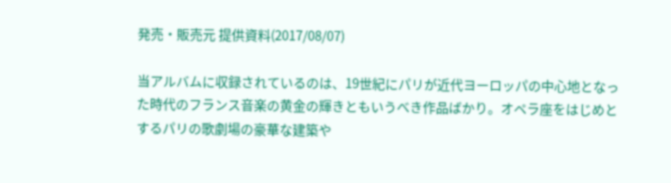発売・販売元 提供資料(2017/08/07)

当アルバムに収録されているのは、19世紀にパリが近代ヨーロッパの中心地となった時代のフランス音楽の黄金の輝きともいうべき作品ばかり。オペラ座をはじめとするパリの歌劇場の豪華な建築や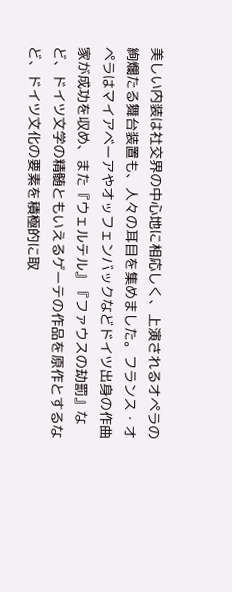美しい内装は社交界の中心地に相応しく、上演されるオペラの絢爛たる舞台装置も、人々の耳目を集めました。フランス・オペラはマイアベーアやオッフェンバックなどドイツ出身の作曲家が成功を収め、また『ウェルテル』『ファウスの劫罰』など、ドイツ文学の精髄ともいえるゲーテの作品を原作とするなど、ドイツ文化の要素を積極的に取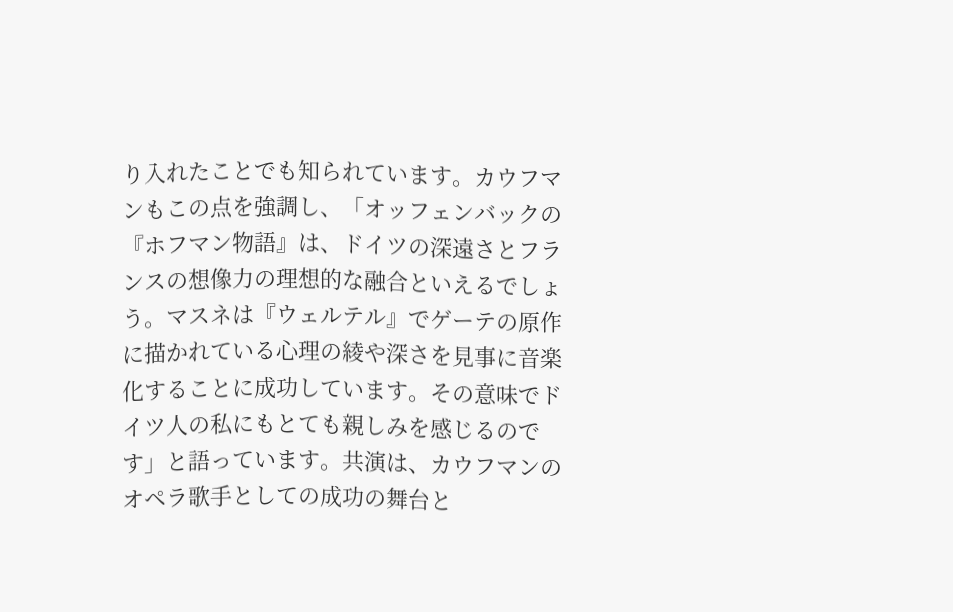り入れたことでも知られています。カウフマンもこの点を強調し、「オッフェンバックの『ホフマン物語』は、ドイツの深遠さとフランスの想像力の理想的な融合といえるでしょう。マスネは『ウェルテル』でゲーテの原作に描かれている心理の綾や深さを見事に音楽化することに成功しています。その意味でドイツ人の私にもとても親しみを感じるのです」と語っています。共演は、カウフマンのオペラ歌手としての成功の舞台と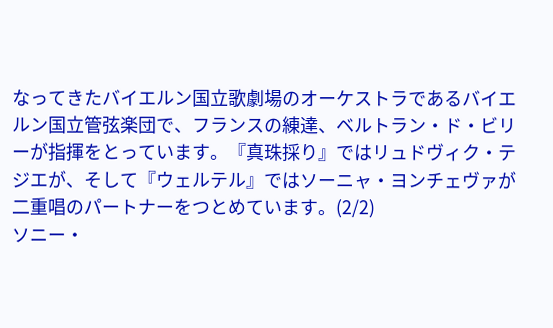なってきたバイエルン国立歌劇場のオーケストラであるバイエルン国立管弦楽団で、フランスの練達、ベルトラン・ド・ビリーが指揮をとっています。『真珠採り』ではリュドヴィク・テジエが、そして『ウェルテル』ではソーニャ・ヨンチェヴァが二重唱のパートナーをつとめています。(2/2)
ソニー・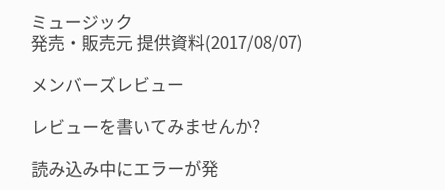ミュージック
発売・販売元 提供資料(2017/08/07)

メンバーズレビュー

レビューを書いてみませんか?

読み込み中にエラーが発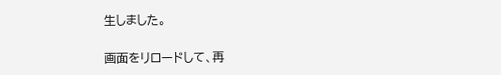生しました。

画面をリロードして、再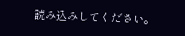読み込みしてください。